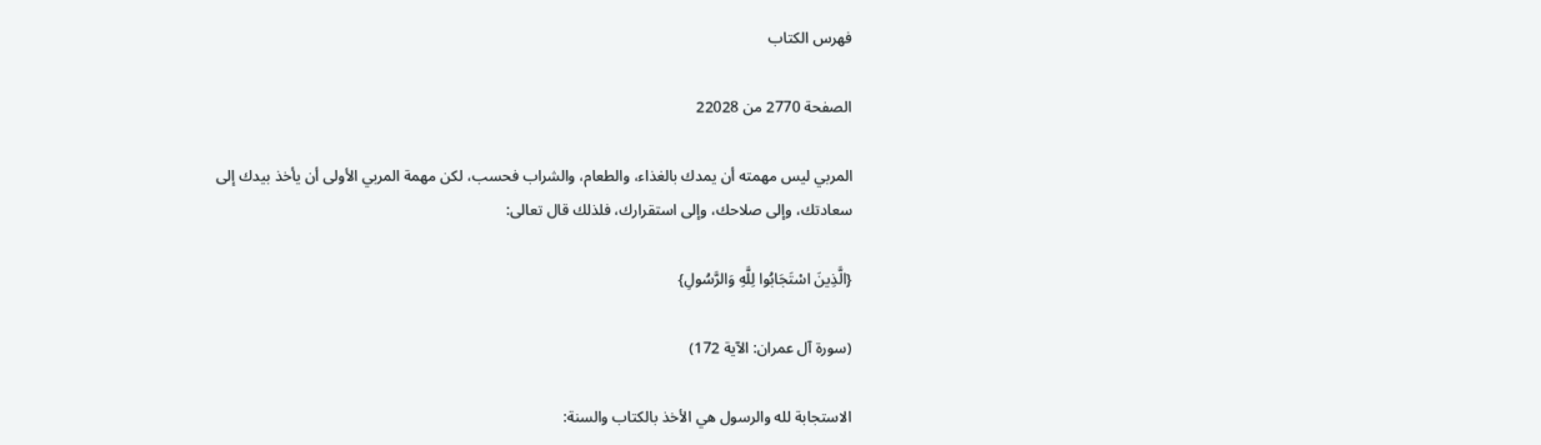فهرس الكتاب

الصفحة 2770 من 22028

المربي ليس مهمته أن يمدك بالغذاء، والطعام، والشراب فحسب، لكن مهمة المربي الأولى أن يأخذ بيدك إلى سعادتك، وإلى صلاحك، وإلى استقرارك، فلذلك قال تعالى:

{الَّذِينَ اسْتَجَابُوا لِلَّهِ وَالرَّسُولِ}

(سورة آل عمران: الآية 172)

الاستجابة لله والرسول هي الأخذ بالكتاب والسنة: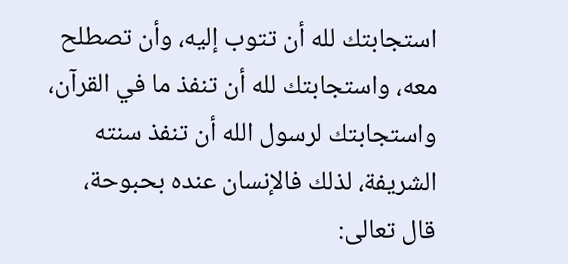استجابتك لله أن تتوب إليه، وأن تصطلح معه، واستجابتك لله أن تنفذ ما في القرآن، واستجابتك لرسول الله أن تنفذ سنته الشريفة، لذلك فالإنسان عنده بحبوحة، قال تعالى: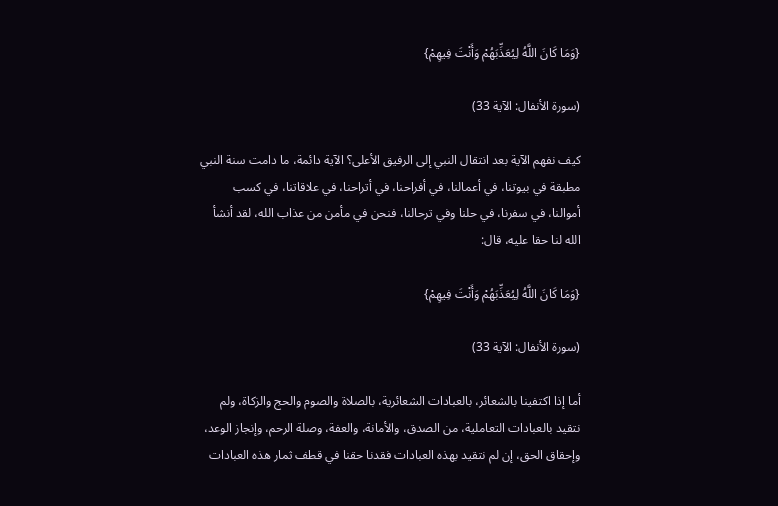{وَمَا كَانَ اللَّهُ لِيُعَذِّبَهُمْ وَأَنْتَ فِيهِمْ}

(سورة الأنفال: الآية 33)

كيف نفهم الآية بعد انتقال النبي إلى الرفيق الأعلى؟ الآية دائمة، ما دامت سنة النبي مطبقة في بيوتنا، في أعمالنا، في أفراحنا، في أتراحنا، في علاقاتنا، في كسب أموالنا، في سفرنا، في حلنا وفي ترحالنا، فنحن في مأمن من عذاب الله، لقد أنشأ الله لنا حقا عليه، قال:

{وَمَا كَانَ اللَّهُ لِيُعَذِّبَهُمْ وَأَنْتَ فِيهِمْ}

(سورة الأنفال: الآية 33)

أما إذا اكتفينا بالشعائر، بالعبادات الشعائرية، بالصلاة والصوم والحج والزكاة، ولم نتقيد بالعبادات التعاملية، من الصدق، والأمانة، والعفة، وصلة الرحم، وإنجاز الوعد، وإحقاق الحق، إن لم نتقيد بهذه العبادات فقدنا حقنا في قطف ثمار هذه العبادات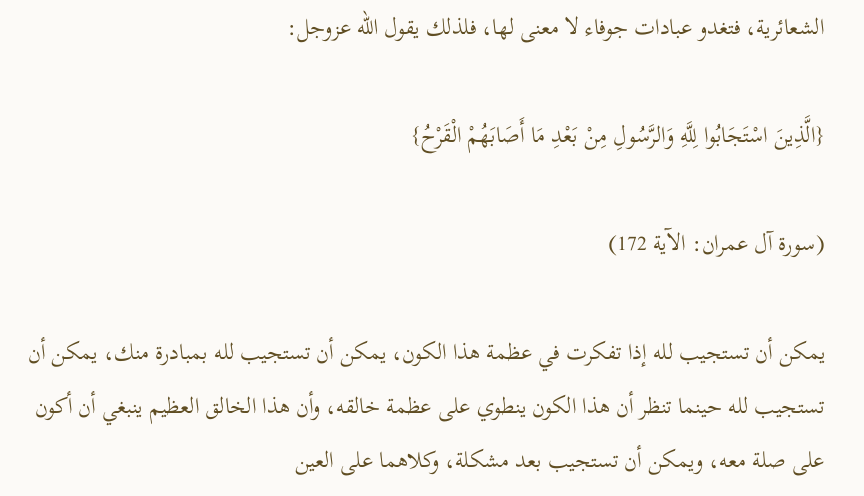الشعائرية، فتغدو عبادات جوفاء لا معنى لها، فلذلك يقول الله عزوجل:

{الَّذِينَ اسْتَجَابُوا لِلَّهِ وَالرَّسُولِ مِنْ بَعْدِ مَا أَصَابَهُمْ الْقَرْحُ}

(سورة آل عمران: الآية 172)

يمكن أن تستجيب لله إذا تفكرت في عظمة هذا الكون، يمكن أن تستجيب لله بمبادرة منك، يمكن أن تستجيب لله حينما تنظر أن هذا الكون ينطوي على عظمة خالقه، وأن هذا الخالق العظيم ينبغي أن أكون على صلة معه، ويمكن أن تستجيب بعد مشكلة، وكلاهما على العين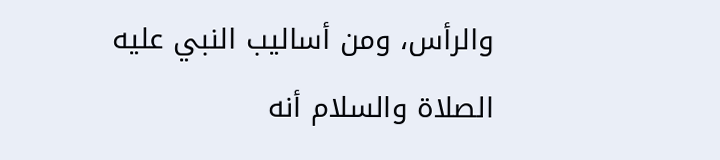والرأس، ومن أساليب النبي عليه الصلاة والسلام أنه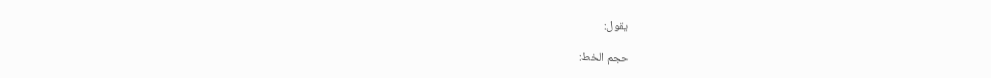يقول:

حجم الخط: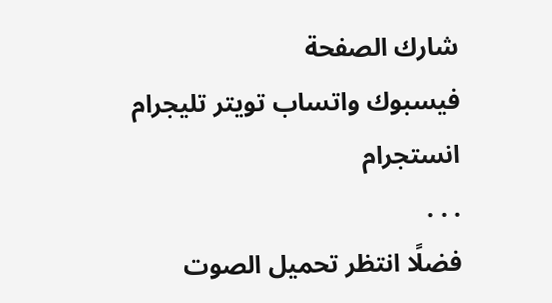شارك الصفحة
فيسبوك واتساب تويتر تليجرام انستجرام
. . .
فضلًا انتظر تحميل الصوت